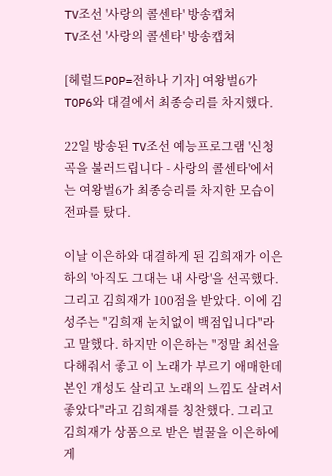TV조선 '사랑의 콜센타' 방송캡쳐
TV조선 '사랑의 콜센타' 방송캡쳐

[헤럴드POP=전하나 기자] 여왕벌6가 TOP6와 대결에서 최종승리를 차지했다.

22일 방송된 TV조선 예능프로그램 '신청곡을 불러드립니다 - 사랑의 콜센타'에서는 여왕벌6가 최종승리를 차지한 모습이 전파를 탔다.

이날 이은하와 대결하게 된 김희재가 이은하의 '아직도 그대는 내 사랑'을 선곡했다. 그리고 김희재가 100점을 받았다. 이에 김성주는 "김희재 눈치없이 백점입니다"라고 말했다. 하지만 이은하는 "정말 최선을 다해줘서 좋고 이 노래가 부르기 애매한데 본인 개성도 살리고 노래의 느낌도 살려서 좋았다"라고 김희재를 칭찬했다. 그리고 김희재가 상품으로 받은 벌꿀을 이은하에게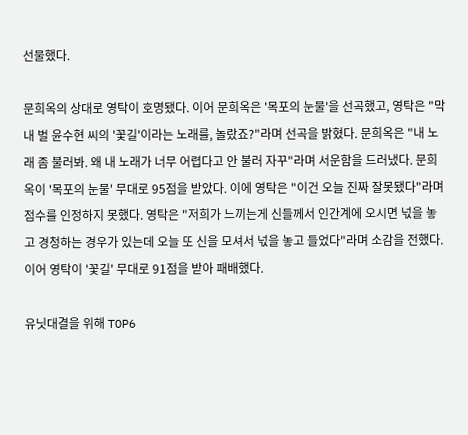선물했다.

문희옥의 상대로 영탁이 호명됐다. 이어 문희옥은 '목포의 눈물'을 선곡했고, 영탁은 "막내 벌 윤수현 씨의 '꽃길'이라는 노래를, 놀랐죠?"라며 선곡을 밝혔다. 문희옥은 "내 노래 좀 불러봐. 왜 내 노래가 너무 어렵다고 안 불러 자꾸"라며 서운함을 드러냈다. 문희옥이 '목포의 눈물' 무대로 95점을 받았다. 이에 영탁은 "이건 오늘 진짜 잘못됐다"라며 점수를 인정하지 못했다. 영탁은 "저희가 느끼는게 신들께서 인간계에 오시면 넋을 놓고 경청하는 경우가 있는데 오늘 또 신을 모셔서 넋을 놓고 들었다"라며 소감을 전했다. 이어 영탁이 '꽃길' 무대로 91점을 받아 패배했다.

유닛대결을 위해 TOP6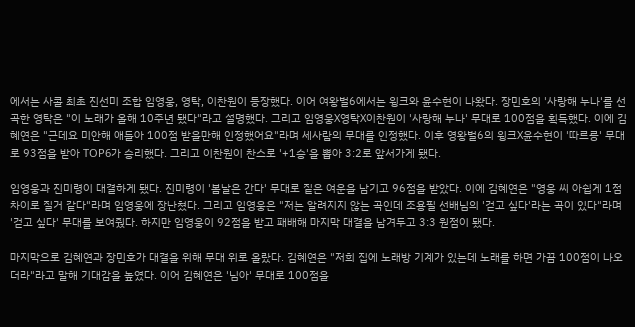에서는 사콜 최초 진선미 조합 임영웅, 영탁, 이찬원이 등장했다. 이어 여왕벌6에서는 윙크와 윤수현이 나왔다. 장민호의 '사랑해 누나'를 선곡한 영탁은 "이 노래가 올해 10주년 됐다"라고 설명했다. 그리고 임영웅X영탁X이찬원이 '사랑해 누나' 무대로 100점을 획득했다. 이에 김혜연은 "근데요 미안해 애들아 100점 받을만해 인정했어요"라며 세사람의 무대를 인정했다. 이후 영왕벌6의 윙크X윤수현이 '따르릉' 무대로 93점을 받아 TOP6가 승리했다. 그리고 이찬원이 찬스로 '+1승'을 뽑아 3:2로 앞서가게 됐다.

임영웅과 진미령이 대결하게 됐다. 진미령이 '봄날은 간다' 무대로 짙은 여운을 남기고 96점을 받았다. 이에 김혜연은 "영웅 씨 아쉽게 1점 차이로 질거 같다"라며 임영웅에 장난쳤다. 그리고 임영웅은 "저는 알려지지 않는 곡인데 조용필 선배님의 '걷고 싶다'라는 곡이 있다"라며 '걷고 싶다' 무대를 보여줬다. 하지만 임영웅이 92점을 받고 패배해 마지막 대결을 남겨두고 3:3 원점이 됐다.

마지막으로 김혜연과 장민호가 대결을 위해 무대 위로 올랐다. 김혜연은 "저희 집에 노래방 기계가 있는데 노래를 하면 가끔 100점이 나오더라"라고 말해 기대감을 높였다. 이어 김혜연은 '님아' 무대로 100점을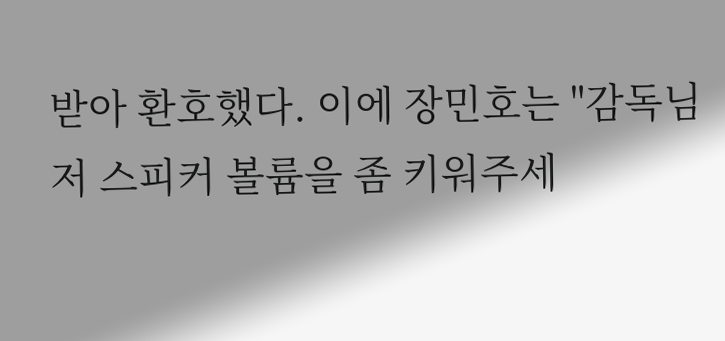받아 환호했다. 이에 장민호는 "감독님 저 스피커 볼륨을 좀 키워주세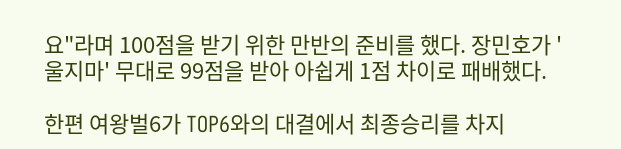요"라며 100점을 받기 위한 만반의 준비를 했다. 장민호가 '울지마' 무대로 99점을 받아 아쉽게 1점 차이로 패배했다.

한편 여왕벌6가 TOP6와의 대결에서 최종승리를 차지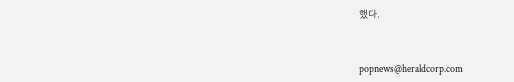했다.


popnews@heraldcorp.com